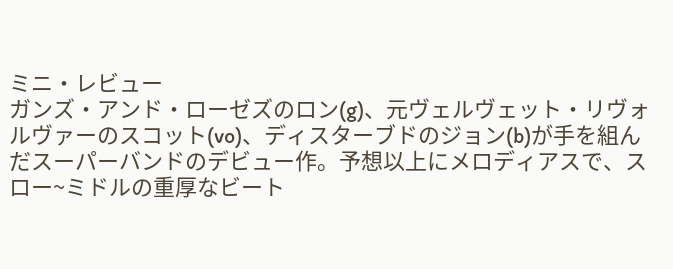ミニ・レビュー
ガンズ・アンド・ローゼズのロン(g)、元ヴェルヴェット・リヴォルヴァーのスコット(vo)、ディスターブドのジョン(b)が手を組んだスーパーバンドのデビュー作。予想以上にメロディアスで、スロー~ミドルの重厚なビート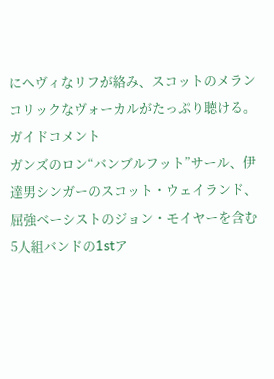にヘヴィなリフが絡み、スコットのメランコリックなヴォーカルがたっぷり聴ける。
ガイドコメント
ガンズのロン“バンブルフット”サール、伊達男シンガーのスコット・ウェイランド、屈強ベーシストのジョン・モイヤーを含む5人組バンドの1stア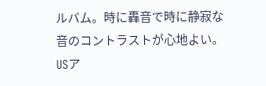ルバム。時に轟音で時に静寂な音のコントラストが心地よい。USア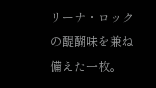リーナ・ロックの醍醐味を兼ね備えた一枚。